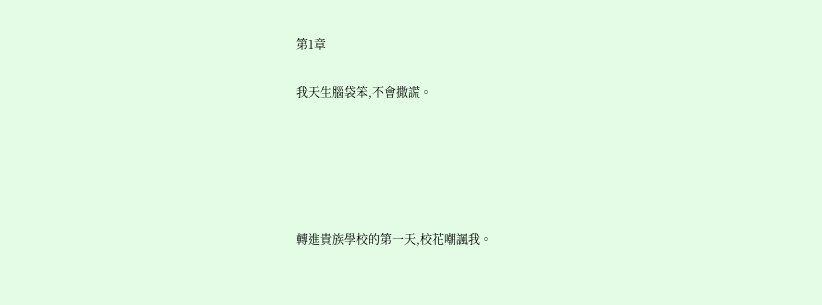第1章

我天生腦袋笨,不會撒謊。





轉進貴族學校的第一天,校花嘲諷我。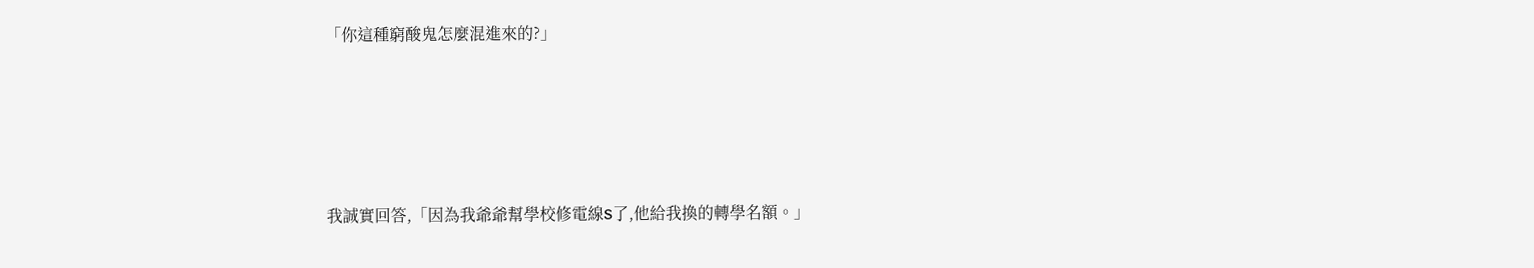「你這種窮酸鬼怎麼混進來的?」





我誠實回答,「因為我爺爺幫學校修電線S了,他給我換的轉學名額。」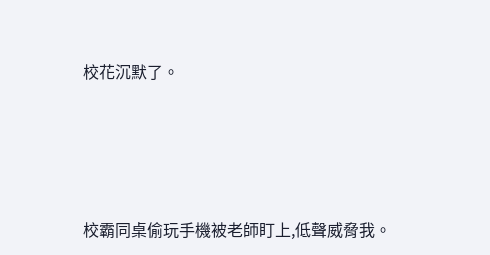校花沉默了。





校霸同桌偷玩手機被老師盯上,低聲威脅我。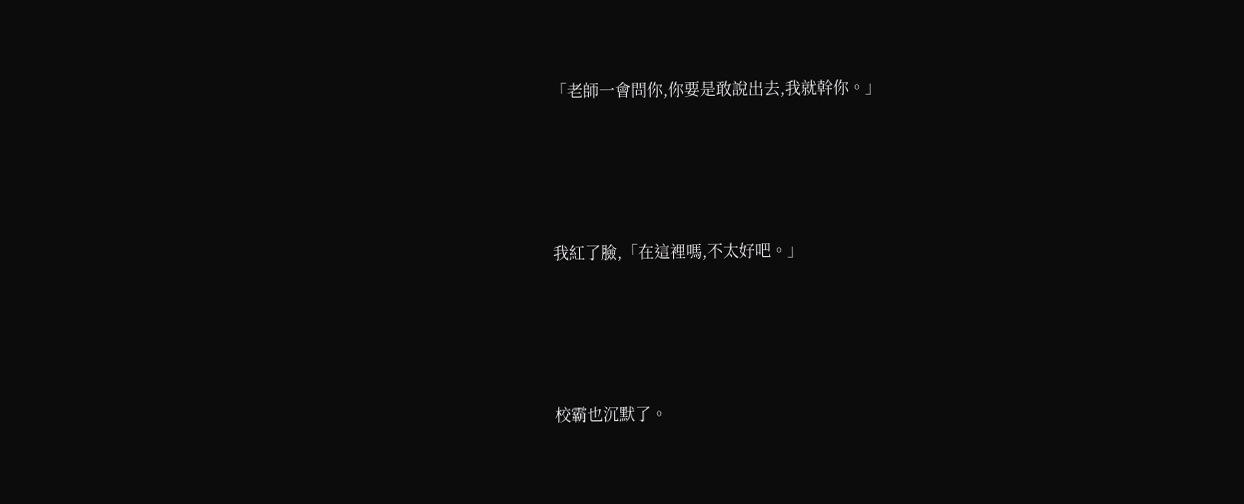「老師一會問你,你要是敢說出去,我就幹你。」





我紅了臉,「在這裡嗎,不太好吧。」





校霸也沉默了。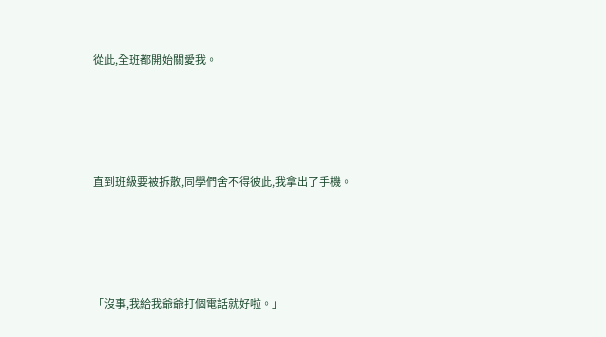從此,全班都開始關愛我。





直到班級要被拆散,同學們舍不得彼此,我拿出了手機。





「沒事,我給我爺爺打個電話就好啦。」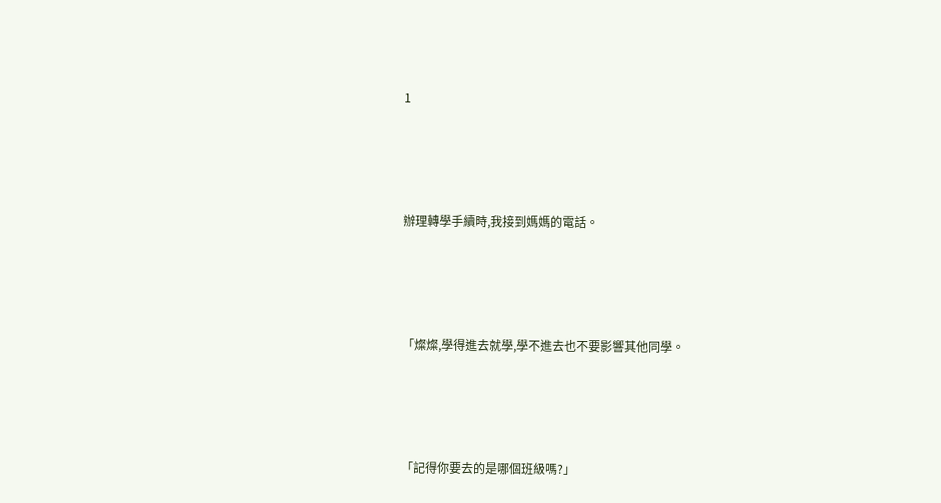1





辦理轉學手續時,我接到媽媽的電話。





「燦燦,學得進去就學,學不進去也不要影響其他同學。





「記得你要去的是哪個班級嗎?」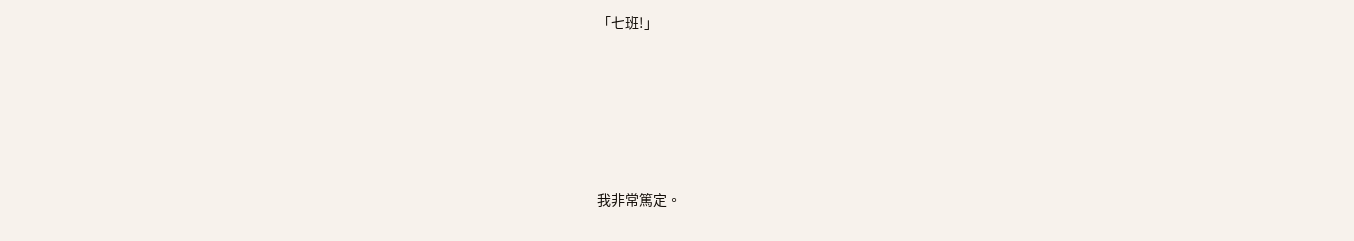「七班!」





我非常篤定。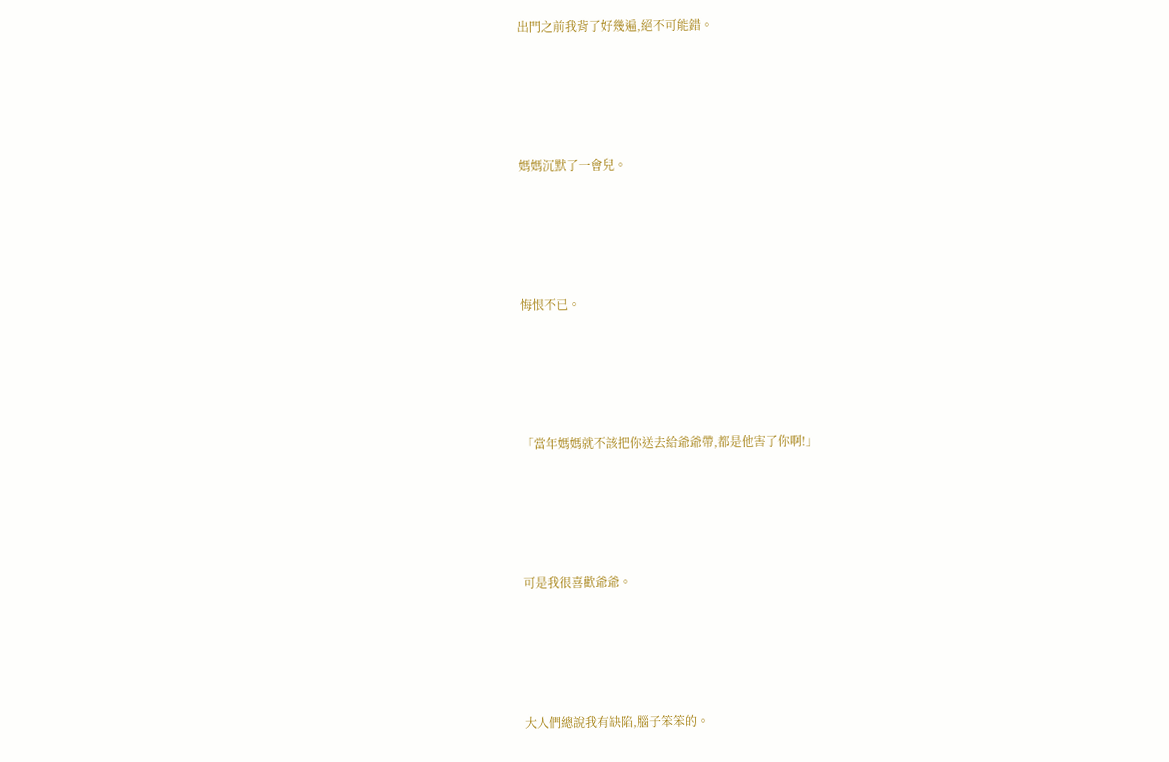出門之前我背了好幾遍,絕不可能錯。





媽媽沉默了一會兒。





悔恨不已。





「當年媽媽就不該把你送去給爺爺帶,都是他害了你啊!」





可是我很喜歡爺爺。





大人們總說我有缺陷,腦子笨笨的。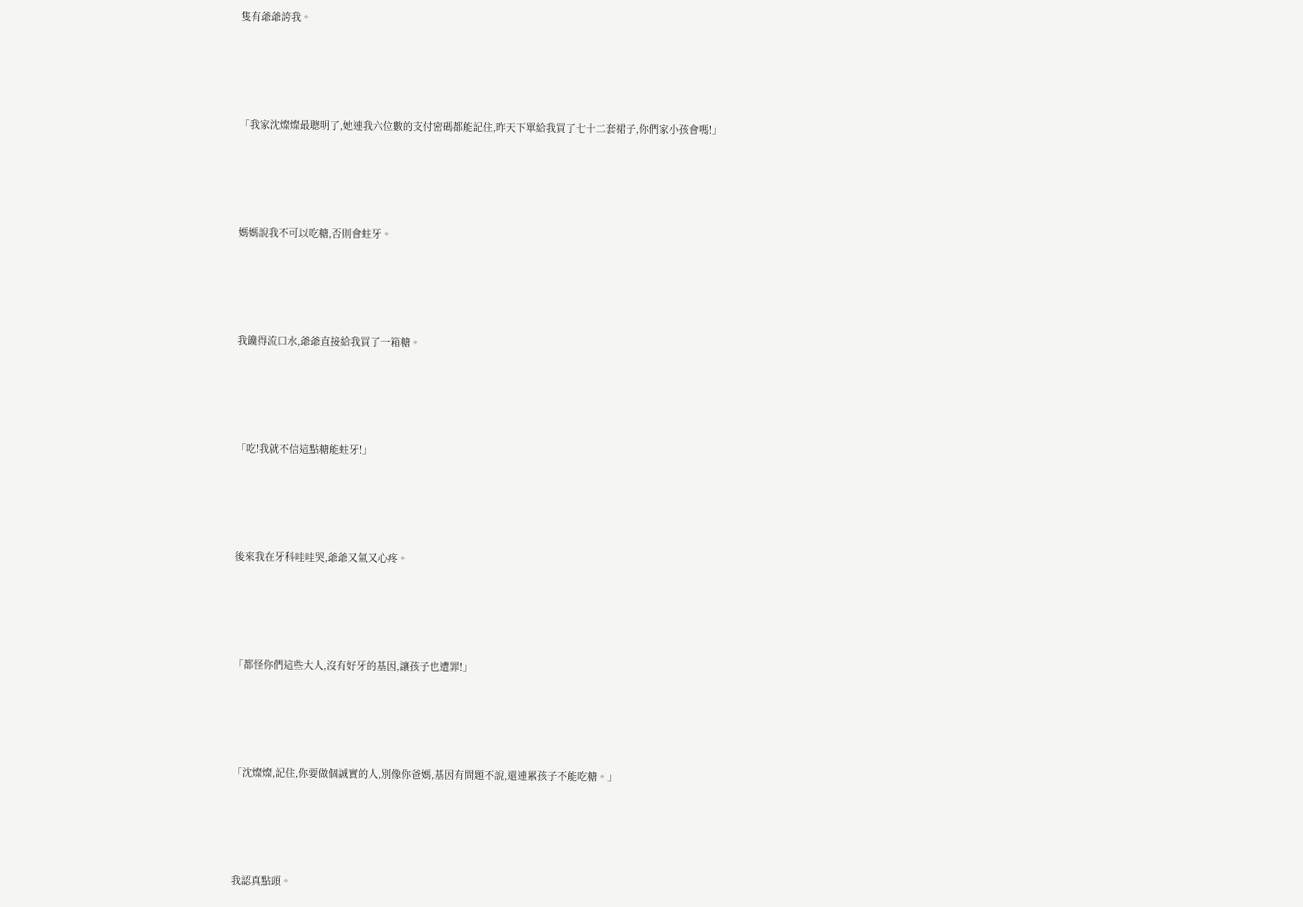隻有爺爺誇我。





「我家沈燦燦最聰明了,她連我六位數的支付密碼都能記住,昨天下單給我買了七十二套裙子,你們家小孩會嗎!」





媽媽說我不可以吃糖,否則會蛀牙。





我饞得流口水,爺爺直接給我買了一箱糖。





「吃!我就不信這點糖能蛀牙!」





後來我在牙科哇哇哭,爺爺又氣又心疼。





「都怪你們這些大人,沒有好牙的基因,讓孩子也遭罪!」





「沈燦燦,記住,你要做個誠實的人,別像你爸媽,基因有問題不說,還連累孩子不能吃糖。」





我認真點頭。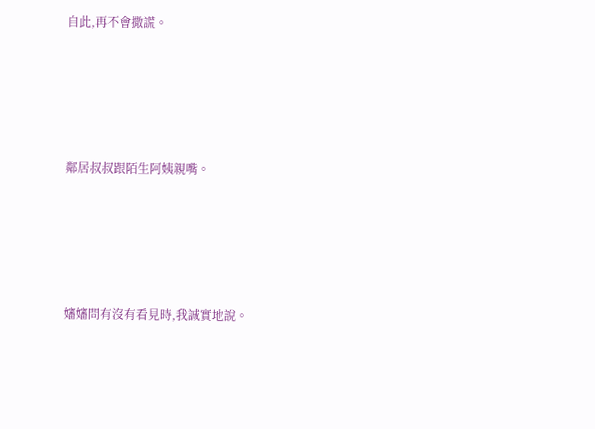自此,再不會撒謊。





鄰居叔叔跟陌生阿姨親嘴。





嬸嬸問有沒有看見時,我誠實地說。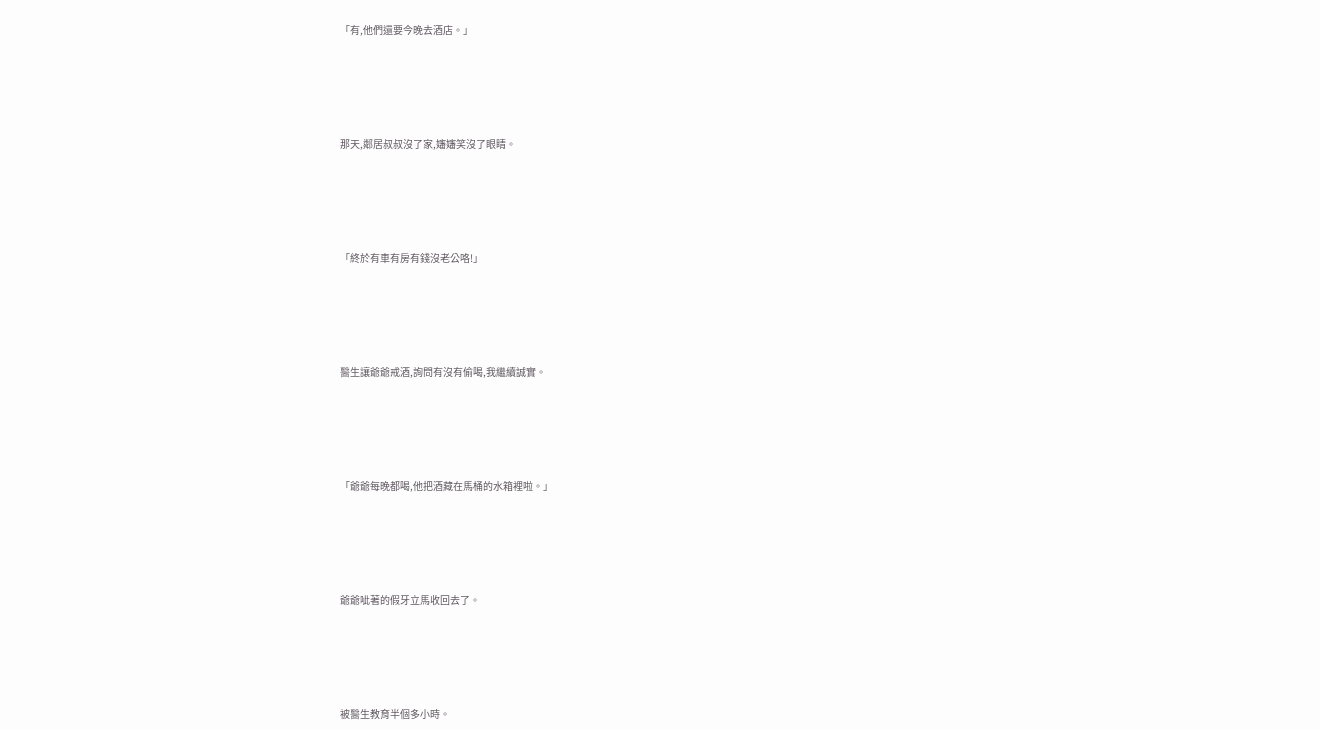「有,他們還要今晚去酒店。」





那天,鄰居叔叔沒了家,嬸嬸笑沒了眼睛。





「終於有車有房有錢沒老公咯!」





醫生讓爺爺戒酒,詢問有沒有偷喝,我繼續誠實。





「爺爺每晚都喝,他把酒藏在馬桶的水箱裡啦。」





爺爺呲著的假牙立馬收回去了。





被醫生教育半個多小時。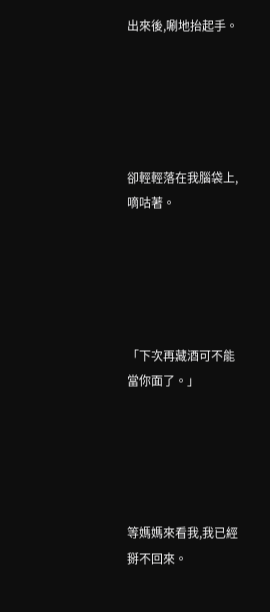出來後,唰地抬起手。





卻輕輕落在我腦袋上,嘀咕著。





「下次再藏酒可不能當你面了。」





等媽媽來看我,我已經掰不回來。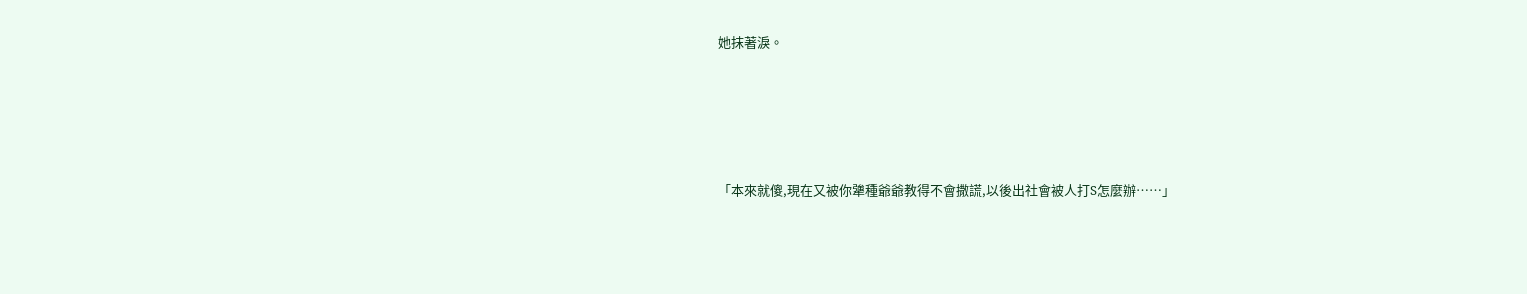她抹著淚。





「本來就傻,現在又被你犟種爺爺教得不會撒謊,以後出社會被人打S怎麼辦……」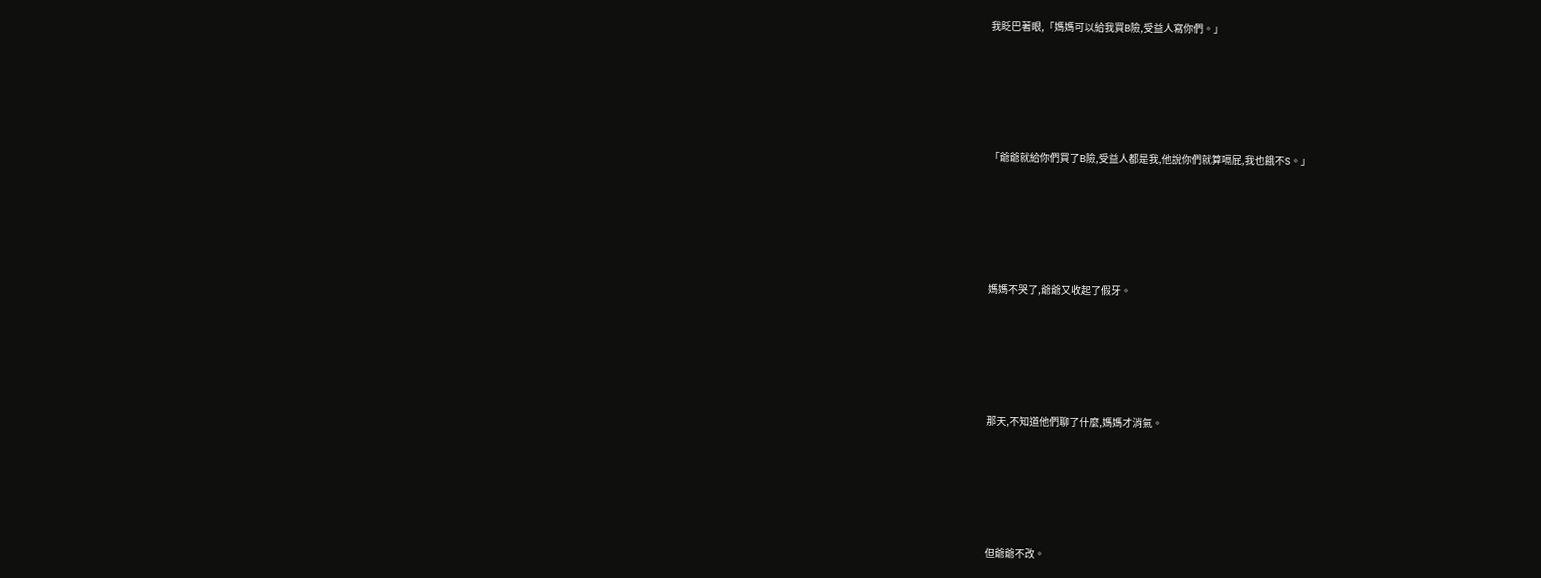我眨巴著眼,「媽媽可以給我買B險,受益人寫你們。」





「爺爺就給你們買了B險,受益人都是我,他說你們就算嗝屁,我也餓不S。」





媽媽不哭了,爺爺又收起了假牙。





那天,不知道他們聊了什麼,媽媽才消氣。





但爺爺不改。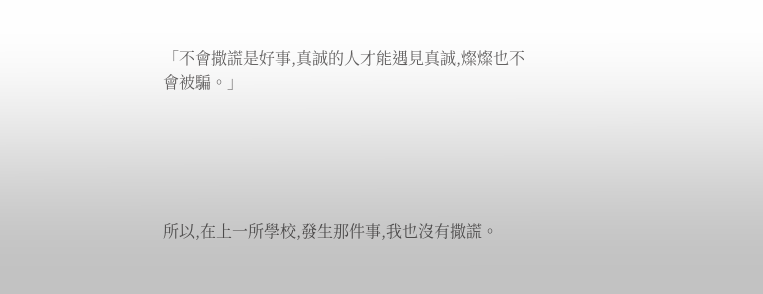「不會撒謊是好事,真誠的人才能遇見真誠,燦燦也不會被騙。」





所以,在上一所學校,發生那件事,我也沒有撒謊。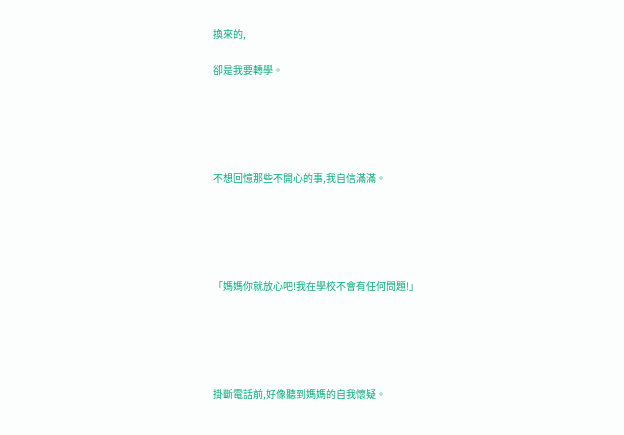換來的,

卻是我要轉學。





不想回憶那些不開心的事,我自信滿滿。





「媽媽你就放心吧!我在學校不會有任何問題!」





掛斷電話前,好像聽到媽媽的自我懷疑。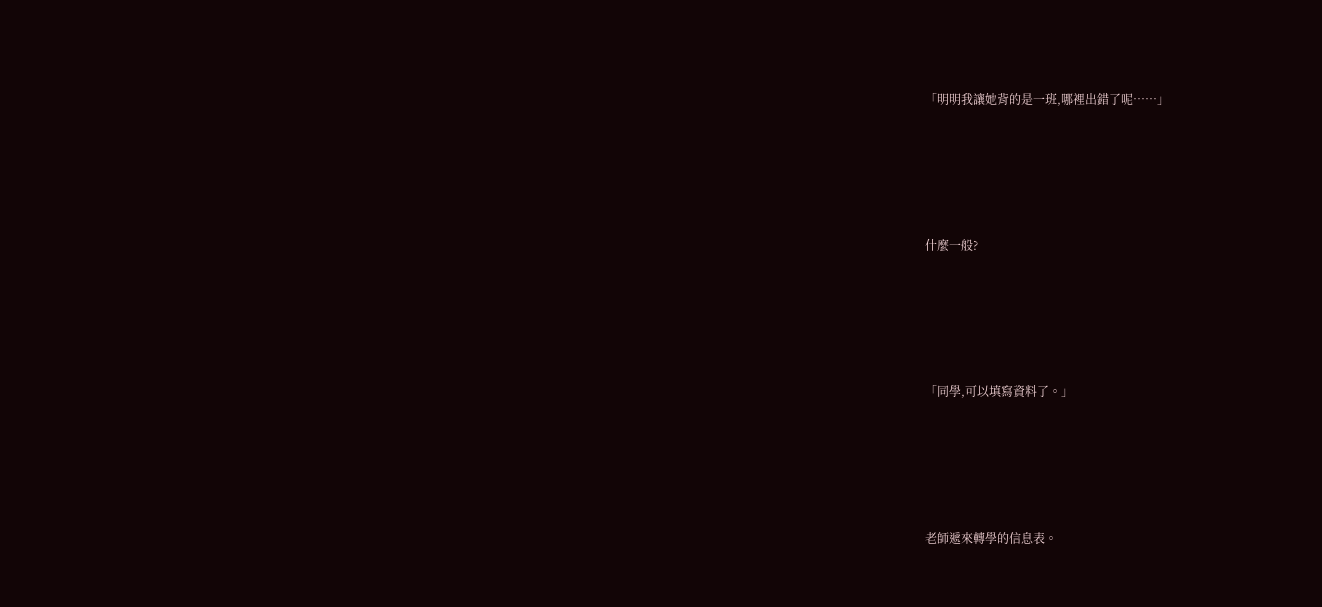「明明我讓她背的是一班,哪裡出錯了呢……」





什麼一般?





「同學,可以填寫資料了。」





老師遞來轉學的信息表。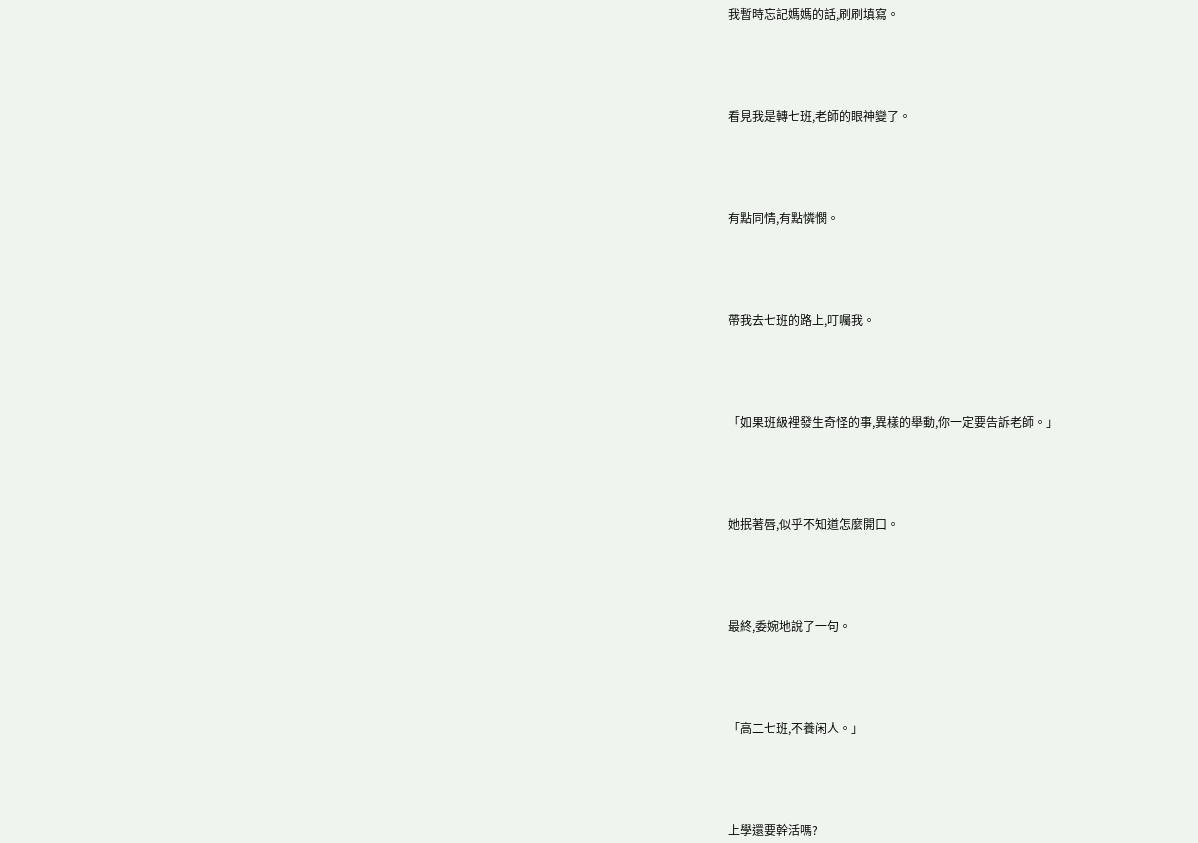我暫時忘記媽媽的話,刷刷填寫。





看見我是轉七班,老師的眼神變了。





有點同情,有點憐憫。





帶我去七班的路上,叮囑我。





「如果班級裡發生奇怪的事,異樣的舉動,你一定要告訴老師。」





她抿著唇,似乎不知道怎麼開口。





最終,委婉地說了一句。





「高二七班,不養闲人。」





上學還要幹活嗎?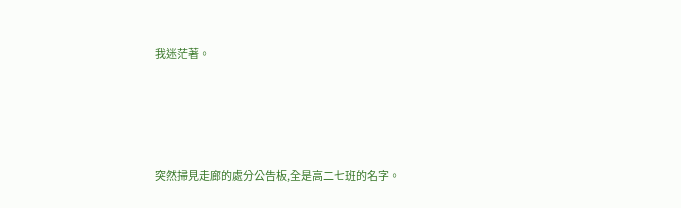我迷茫著。





突然掃見走廊的處分公告板,全是高二七班的名字。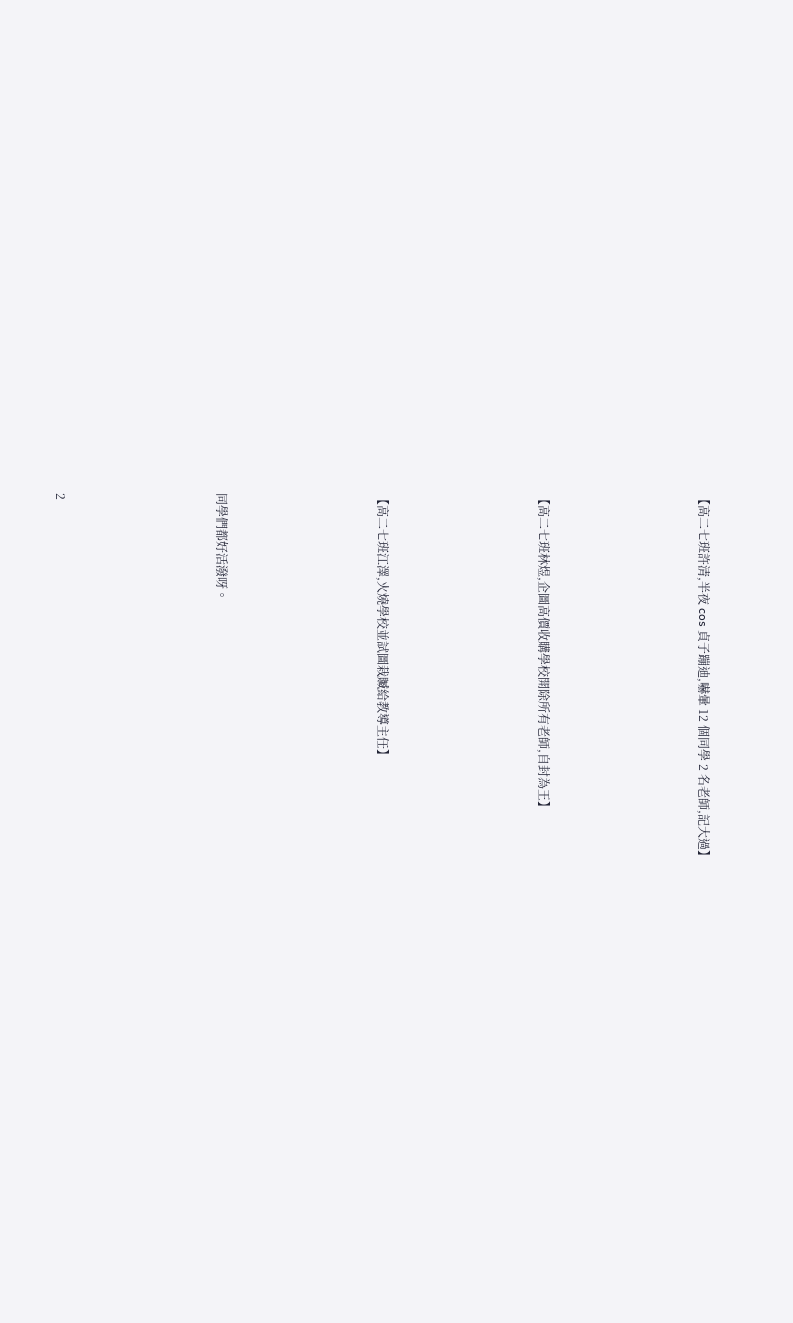【高二七班許清,半夜 cos 貞子蹦迪,嚇暈 12 個同學 2 名老師,記大過】





【高二七班林煜,企圖高價收購學校開除所有老師,自封為王】





【高二七班江澤,火燒學校並試圖栽贓給教導主任】





同學們都好活潑呀。





2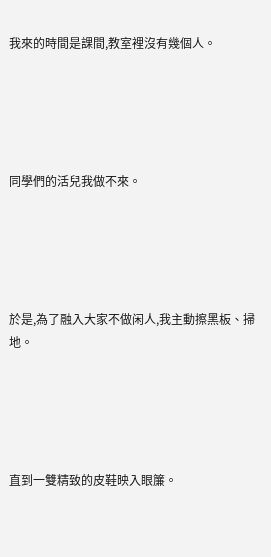我來的時間是課間,教室裡沒有幾個人。





同學們的活兒我做不來。





於是,為了融入大家不做闲人,我主動擦黑板、掃地。





直到一雙精致的皮鞋映入眼簾。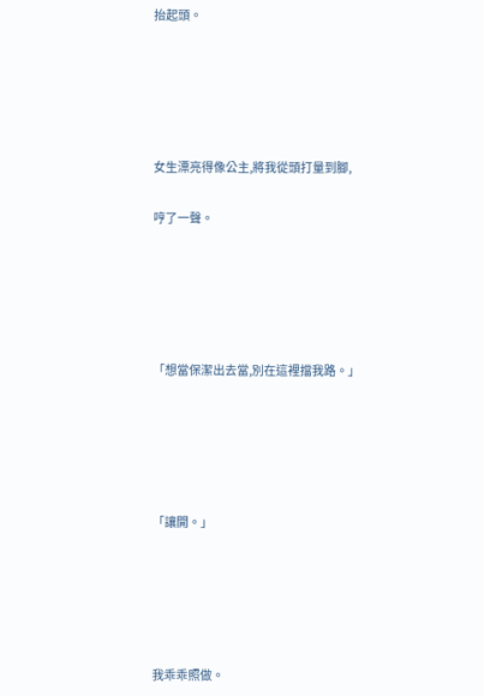抬起頭。





女生漂亮得像公主,將我從頭打量到腳,

哼了一聲。





「想當保潔出去當,別在這裡擋我路。」





「讓開。」





我乖乖照做。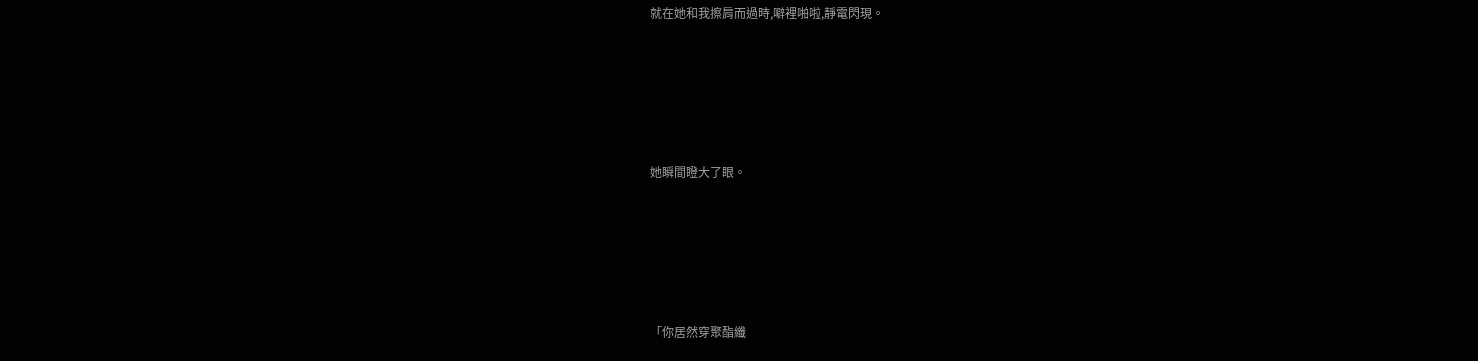就在她和我擦肩而過時,噼裡啪啦,靜電閃現。





她瞬間瞪大了眼。





「你居然穿聚酯纖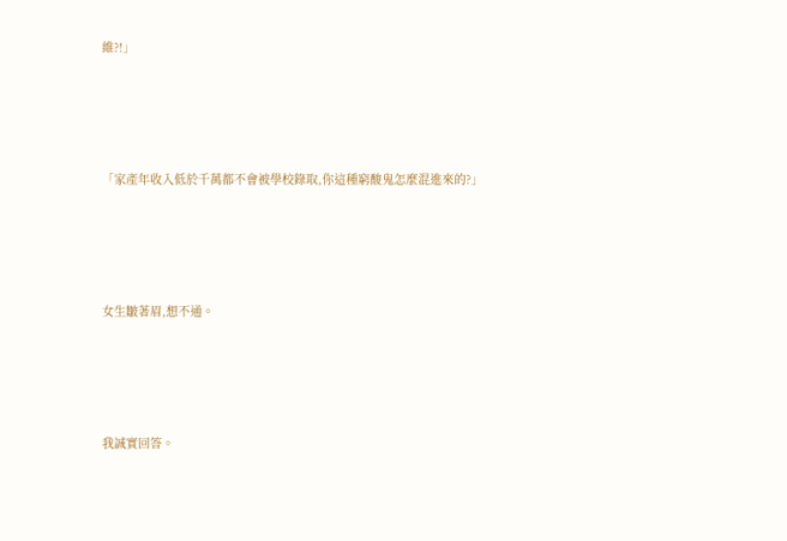維?!」





「家產年收入低於千萬都不會被學校錄取,你這種窮酸鬼怎麼混進來的?」





女生皺著眉,想不通。





我誠實回答。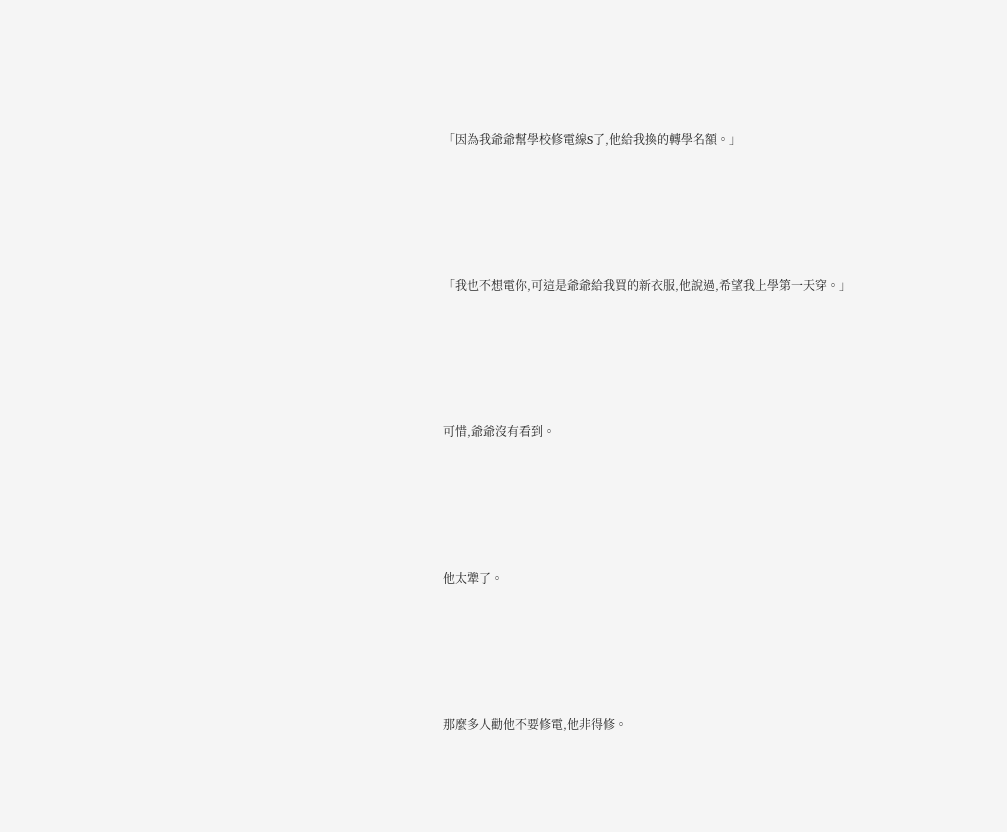「因為我爺爺幫學校修電線S了,他給我換的轉學名額。」





「我也不想電你,可這是爺爺給我買的新衣服,他說過,希望我上學第一天穿。」





可惜,爺爺沒有看到。





他太犟了。





那麼多人勸他不要修電,他非得修。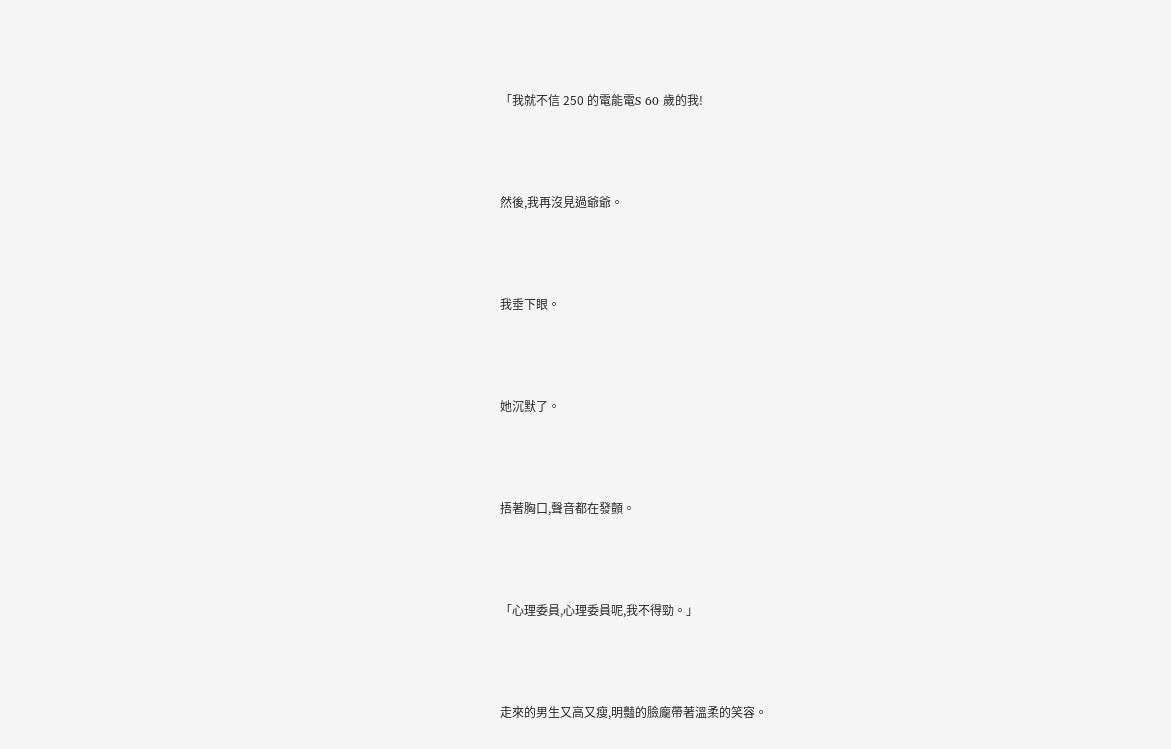「我就不信 250 的電能電S 60 歲的我!





然後,我再沒見過爺爺。





我垂下眼。





她沉默了。





捂著胸口,聲音都在發顫。





「心理委員,心理委員呢,我不得勁。」





走來的男生又高又瘦,明豔的臉龐帶著溫柔的笑容。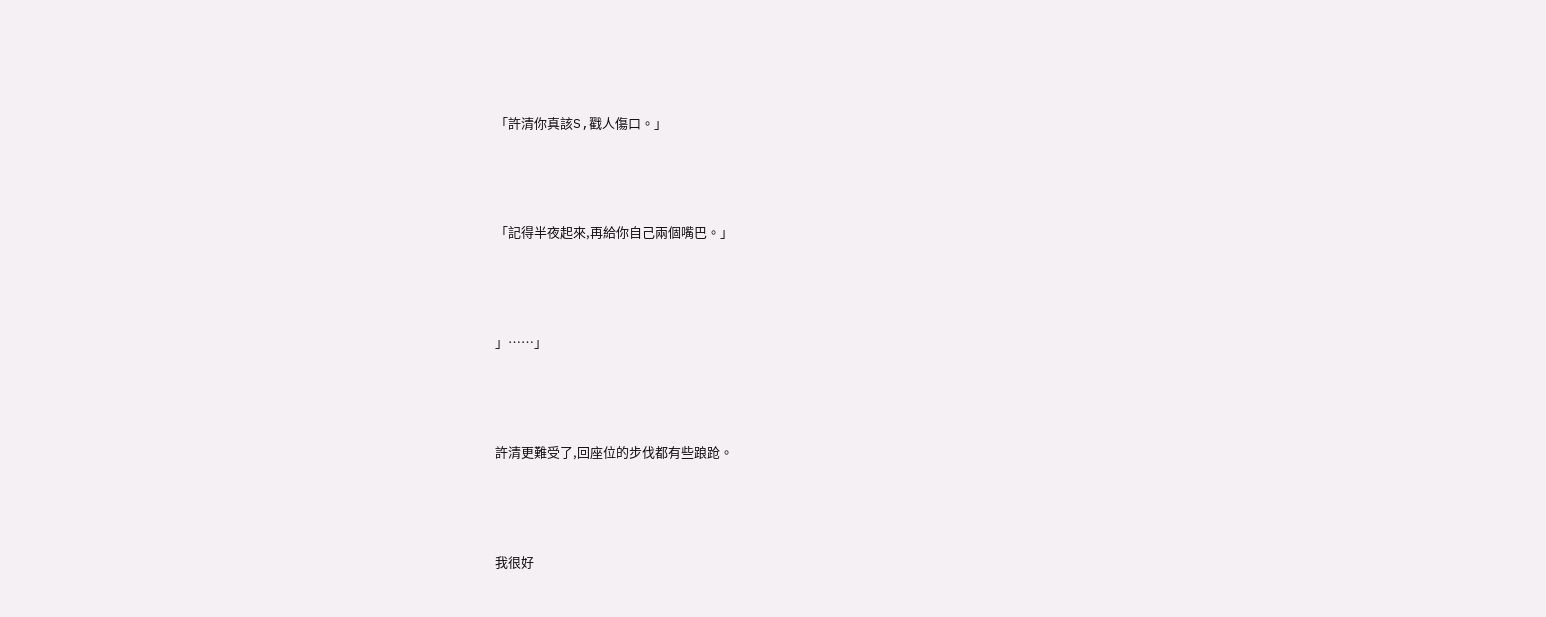「許清你真該S,戳人傷口。」





「記得半夜起來,再給你自己兩個嘴巴。」





」……」





許清更難受了,回座位的步伐都有些踉跄。





我很好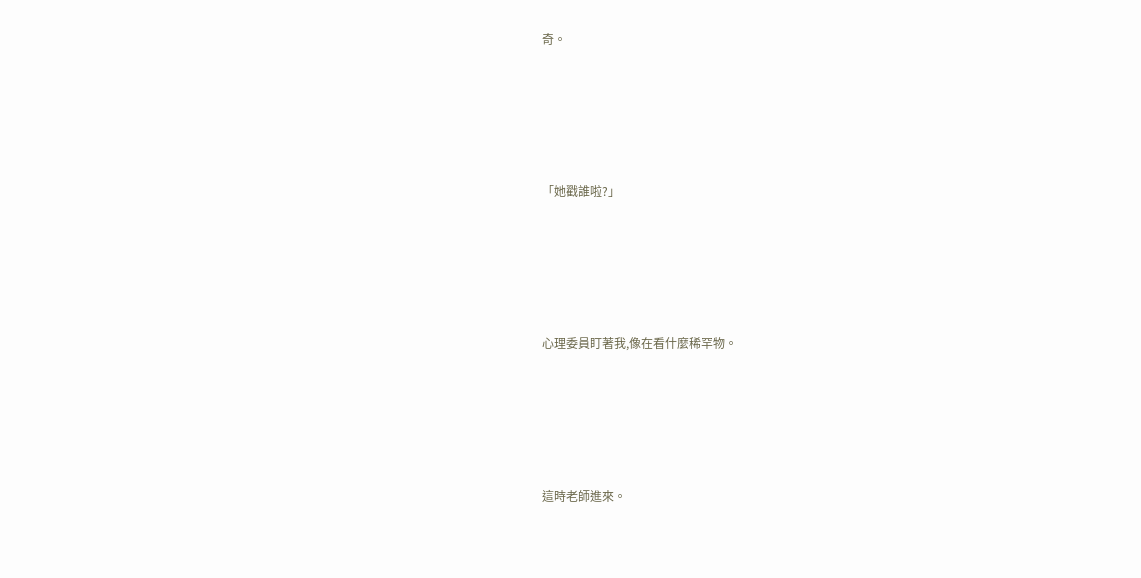奇。





「她戳誰啦?」





心理委員盯著我,像在看什麼稀罕物。





這時老師進來。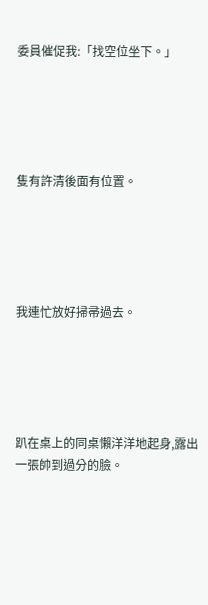委員催促我:「找空位坐下。」





隻有許清後面有位置。





我連忙放好掃帚過去。





趴在桌上的同桌懶洋洋地起身,露出一張帥到過分的臉。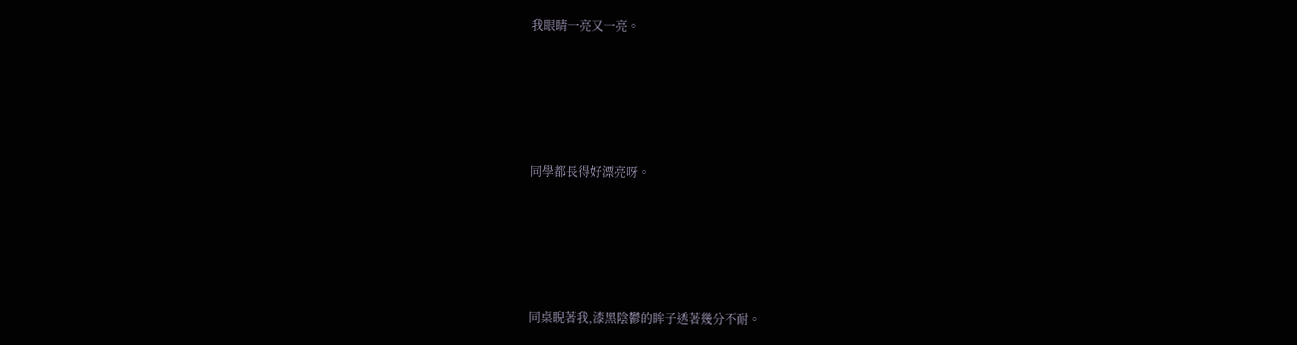我眼睛一亮又一亮。





同學都長得好漂亮呀。





同桌睨著我,漆黑陰鬱的眸子透著幾分不耐。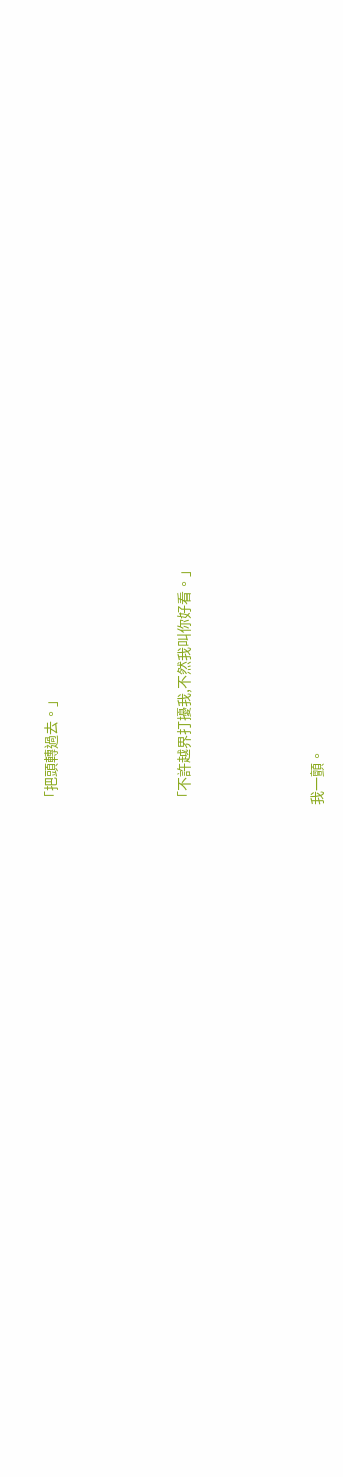「把頭轉過去。」





「不許越界打擾我,不然我叫你好看。」





我一顫。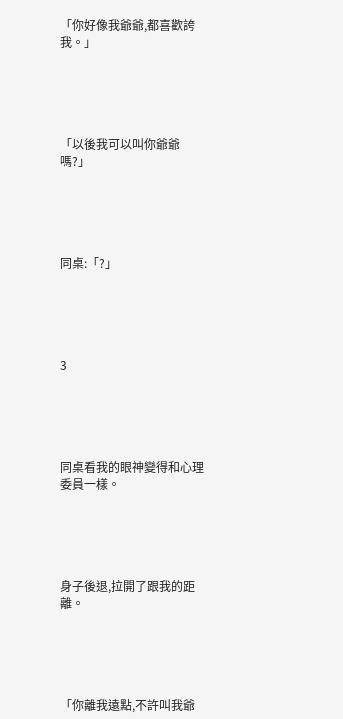「你好像我爺爺,都喜歡誇我。」





「以後我可以叫你爺爺嗎?」





同桌:「?」





3





同桌看我的眼神變得和心理委員一樣。





身子後退,拉開了跟我的距離。





「你離我遠點,不許叫我爺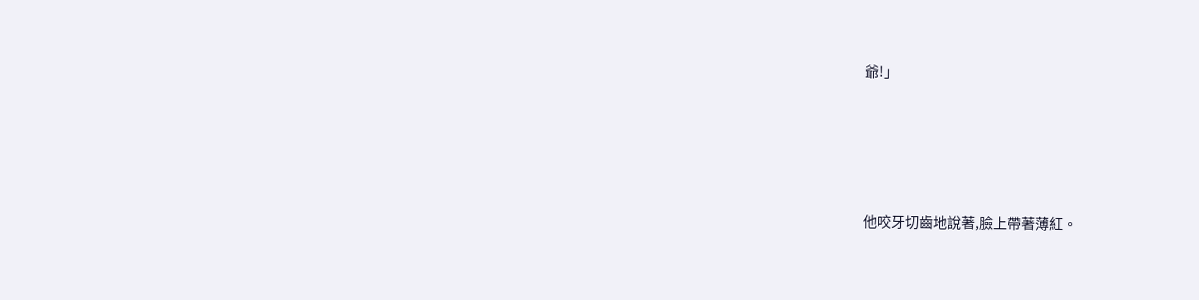爺!」





他咬牙切齒地說著,臉上帶著薄紅。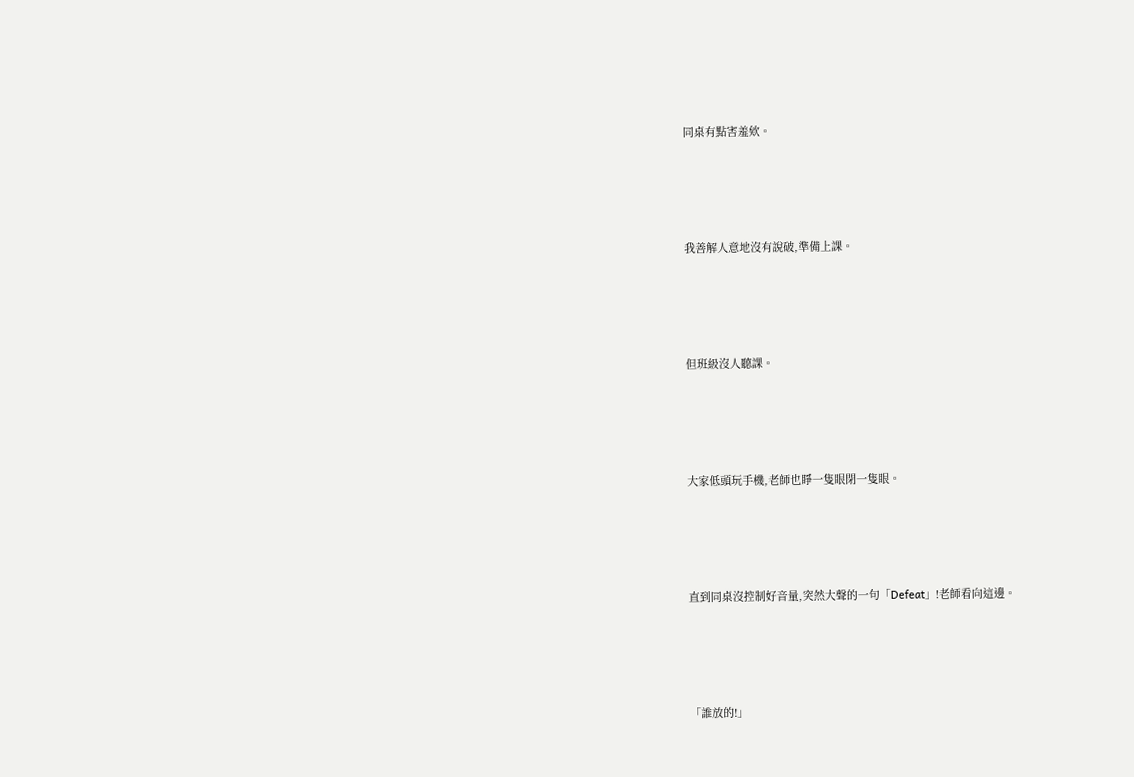同桌有點害羞欸。





我善解人意地沒有說破,準備上課。





但班級沒人聽課。





大家低頭玩手機,老師也睜一隻眼閉一隻眼。





直到同桌沒控制好音量,突然大聲的一句「Defeat」!老師看向這邊。





「誰放的!」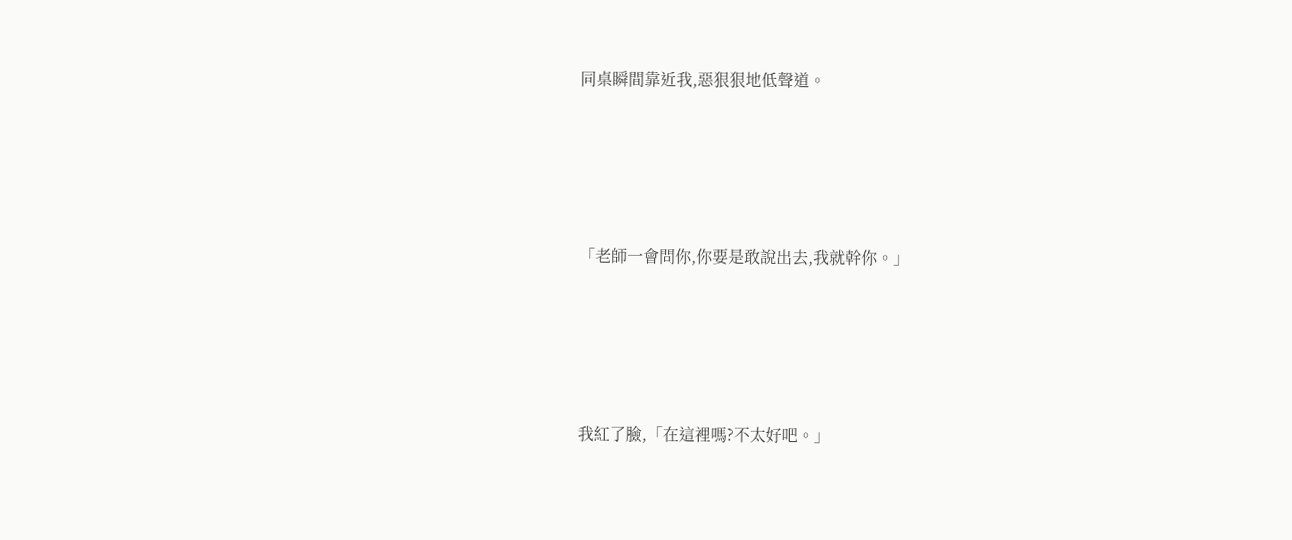同桌瞬間靠近我,惡狠狠地低聲道。





「老師一會問你,你要是敢說出去,我就幹你。」





我紅了臉,「在這裡嗎?不太好吧。」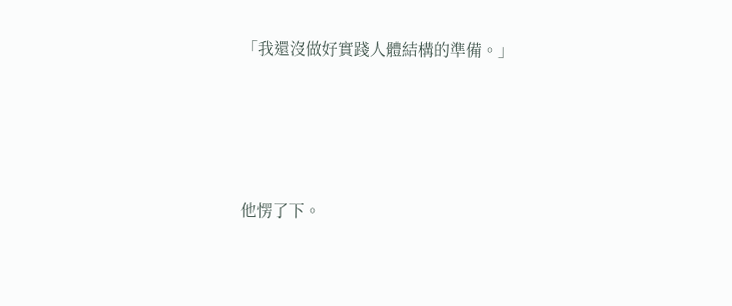「我還沒做好實踐人體結構的準備。」





他愣了下。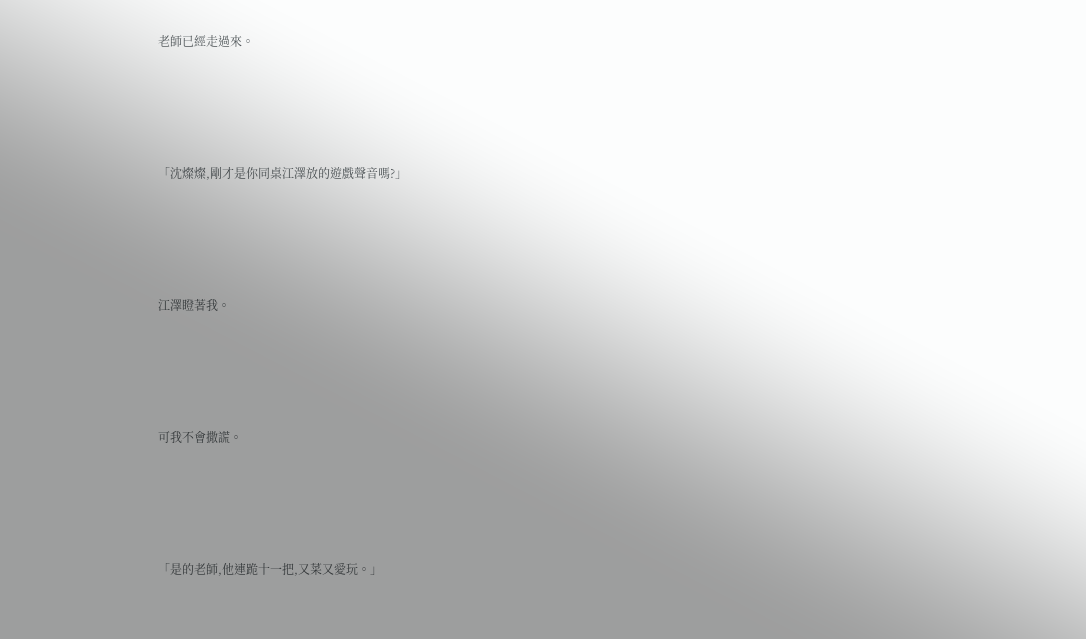老師已經走過來。





「沈燦燦,剛才是你同桌江澤放的遊戲聲音嗎?」





江澤瞪著我。





可我不會撒謊。





「是的老師,他連跪十一把,又菜又愛玩。」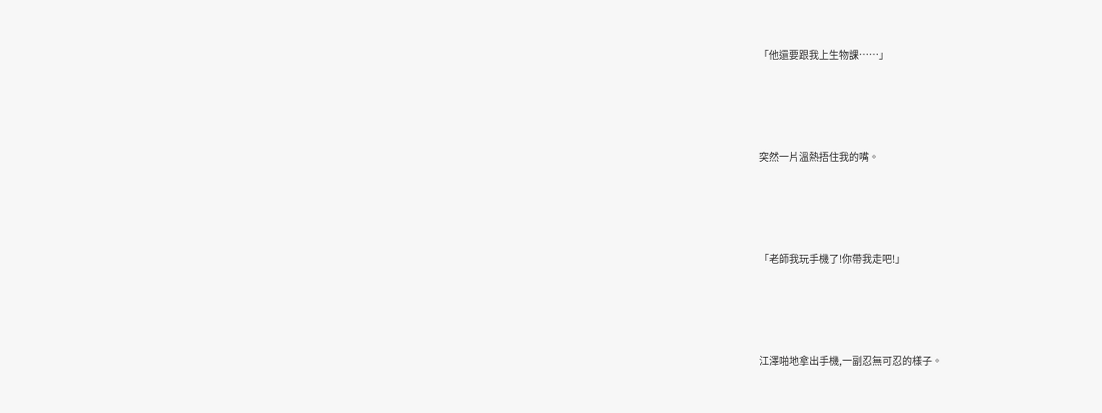「他還要跟我上生物課……」





突然一片溫熱捂住我的嘴。





「老師我玩手機了!你帶我走吧!」





江澤啪地拿出手機,一副忍無可忍的樣子。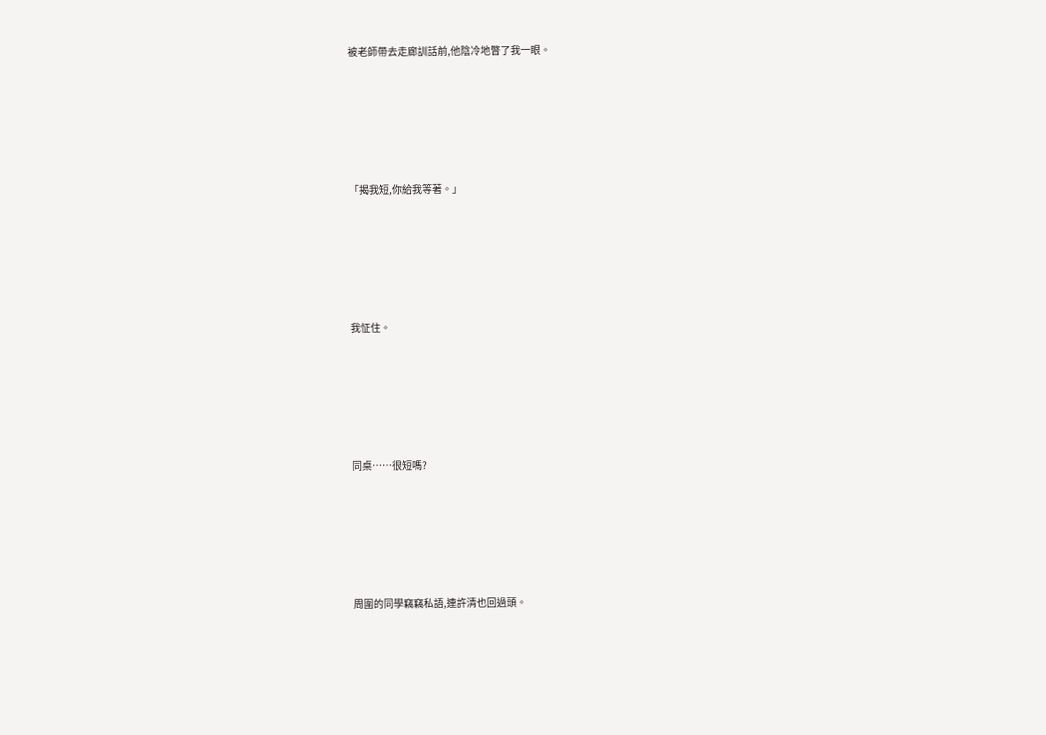被老師帶去走廊訓話前,他陰冷地瞥了我一眼。





「揭我短,你給我等著。」





我怔住。





同桌……很短嗎?





周圍的同學竊竊私語,連許清也回過頭。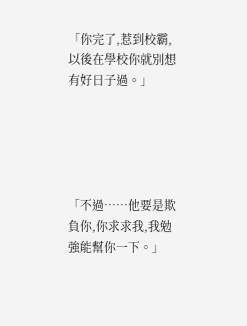「你完了,惹到校霸,以後在學校你就別想有好日子過。」





「不過……他要是欺負你,你求求我,我勉強能幫你一下。」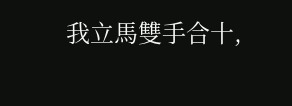我立馬雙手合十,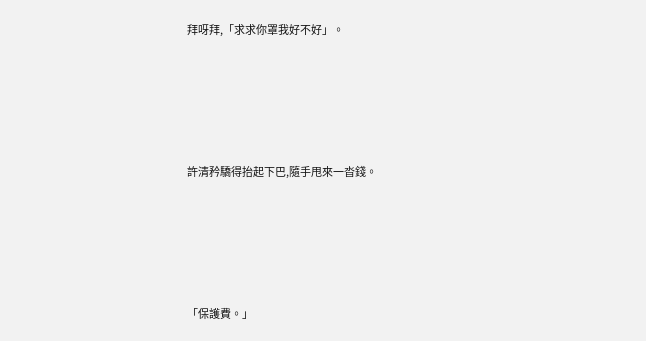拜呀拜,「求求你罩我好不好」。





許清矜驕得抬起下巴,隨手甩來一沓錢。





「保護費。」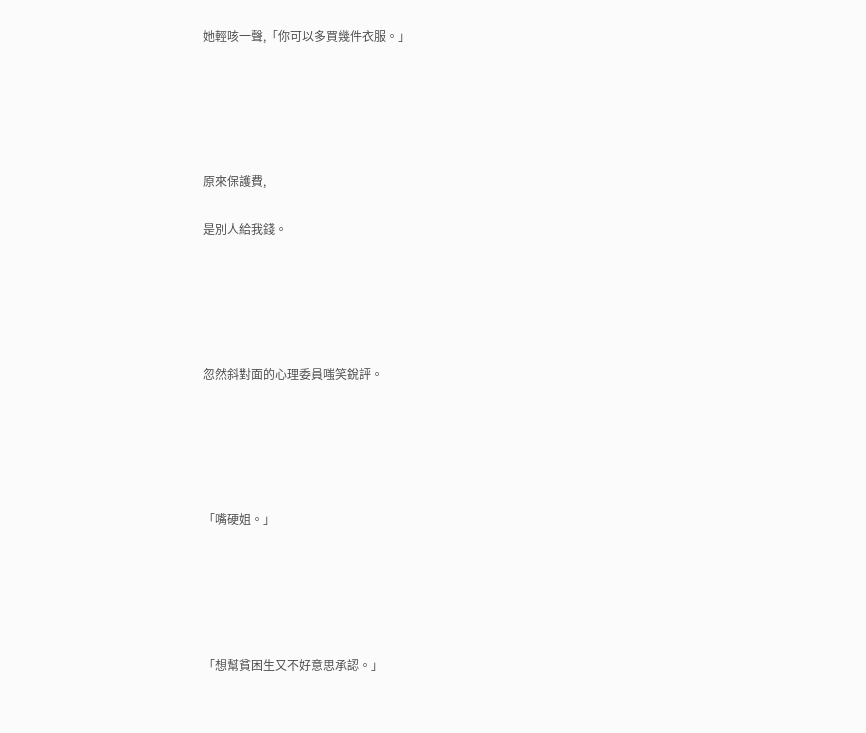她輕咳一聲,「你可以多買幾件衣服。」





原來保護費,

是別人給我錢。





忽然斜對面的心理委員嗤笑銳評。





「嘴硬姐。」





「想幫貧困生又不好意思承認。」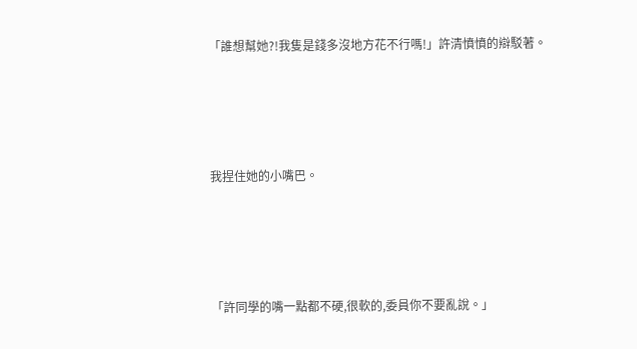「誰想幫她?!我隻是錢多沒地方花不行嗎!」許清憤憤的辯駁著。





我捏住她的小嘴巴。





「許同學的嘴一點都不硬,很軟的,委員你不要亂說。」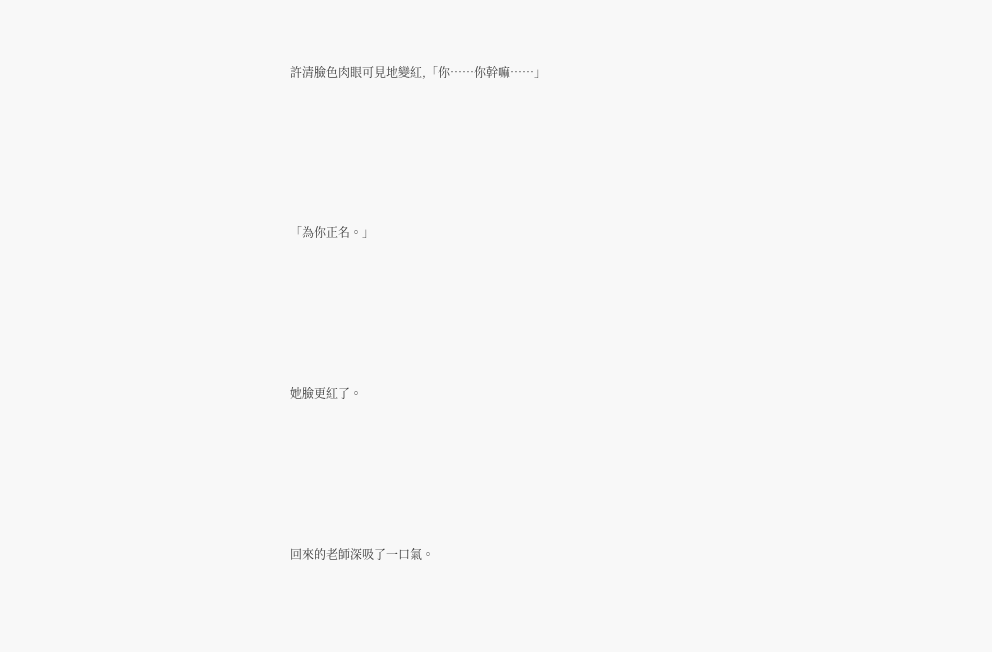許清臉色肉眼可見地變紅,「你……你幹嘛……」





「為你正名。」





她臉更紅了。





回來的老師深吸了一口氣。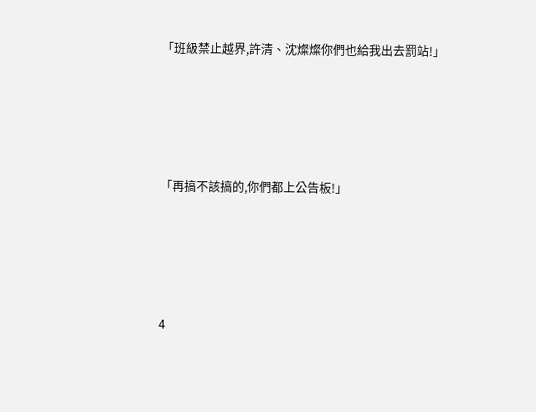「班級禁止越界,許清、沈燦燦你們也給我出去罰站!」





「再搞不該搞的,你們都上公告板!」





4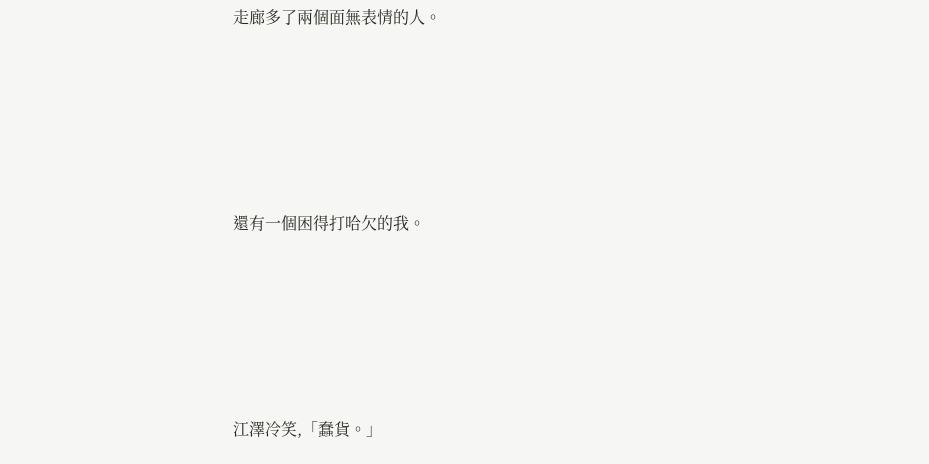走廊多了兩個面無表情的人。





還有一個困得打哈欠的我。





江澤冷笑,「蠢貨。」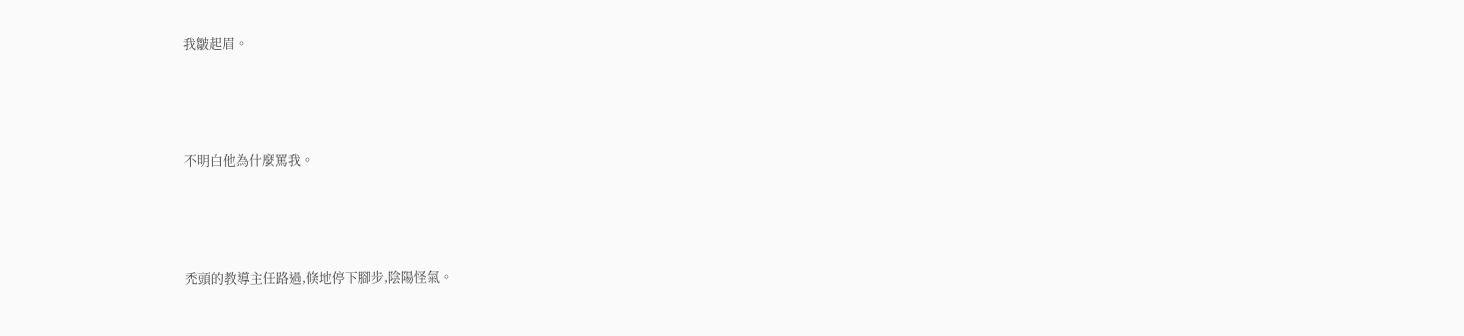我皺起眉。





不明白他為什麼罵我。





禿頭的教導主任路過,倏地停下腳步,陰陽怪氣。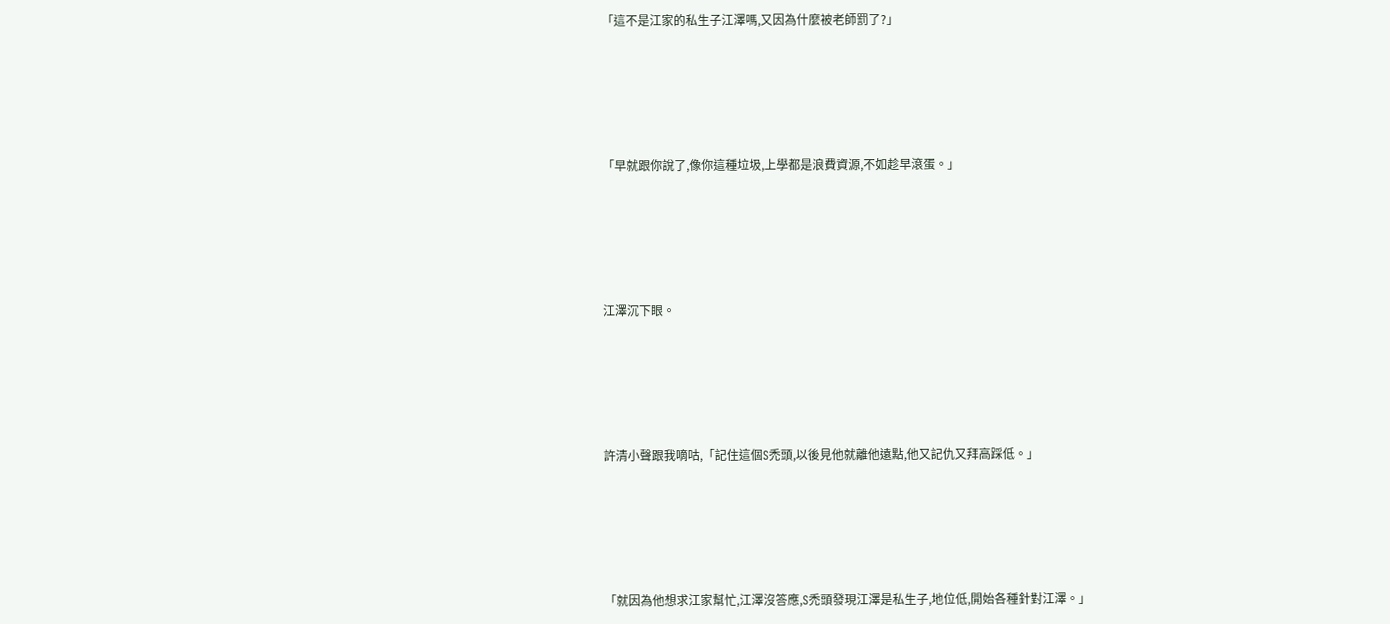「這不是江家的私生子江澤嗎,又因為什麼被老師罰了?」





「早就跟你說了,像你這種垃圾,上學都是浪費資源,不如趁早滾蛋。」





江澤沉下眼。





許清小聲跟我嘀咕,「記住這個S禿頭,以後見他就離他遠點,他又記仇又拜高踩低。」





「就因為他想求江家幫忙,江澤沒答應,S禿頭發現江澤是私生子,地位低,開始各種針對江澤。」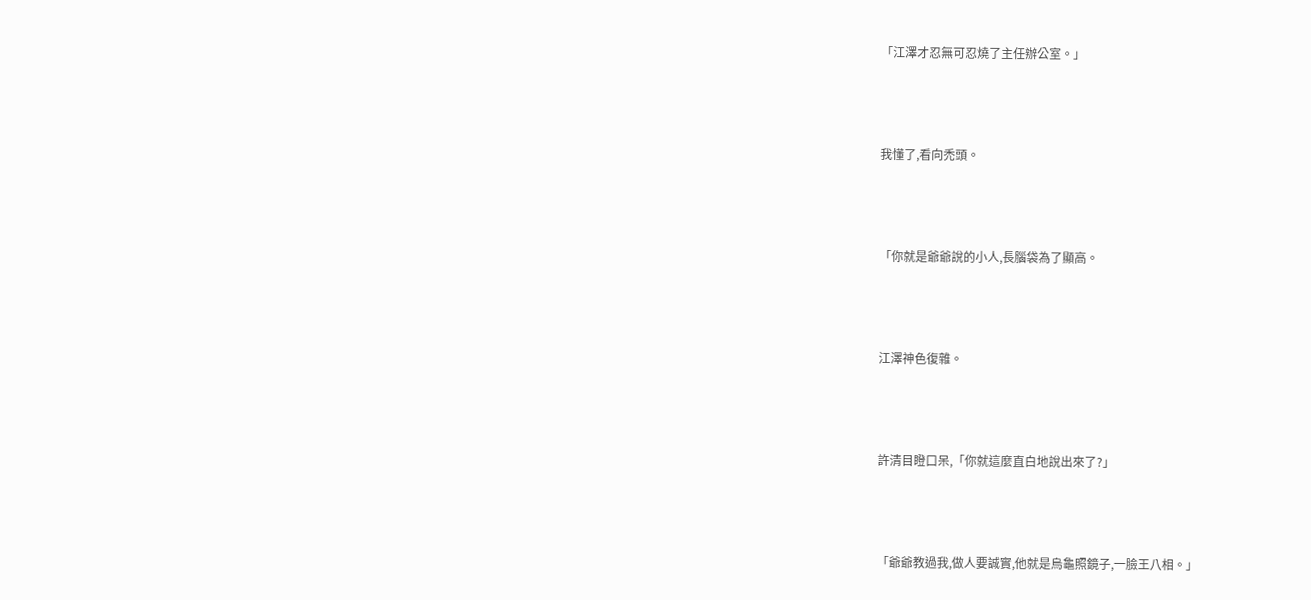「江澤才忍無可忍燒了主任辦公室。」





我懂了,看向禿頭。





「你就是爺爺說的小人,長腦袋為了顯高。





江澤神色復雜。





許清目瞪口呆,「你就這麼直白地說出來了?」





「爺爺教過我,做人要誠實,他就是烏龜照鏡子,一臉王八相。」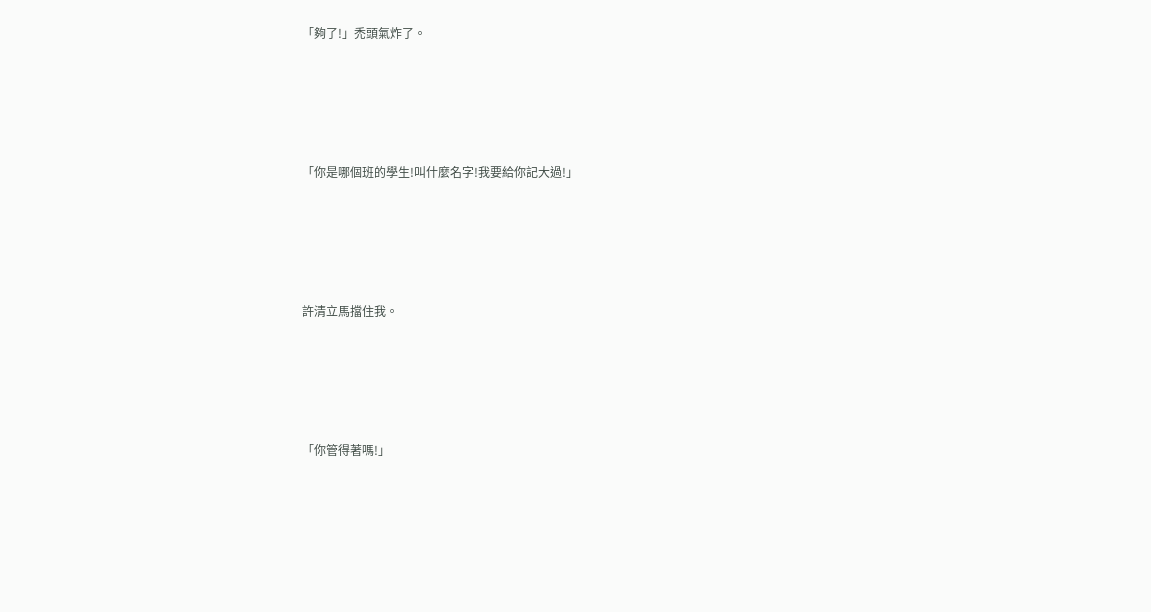「夠了!」禿頭氣炸了。





「你是哪個班的學生!叫什麼名字!我要給你記大過!」





許清立馬擋住我。





「你管得著嗎!」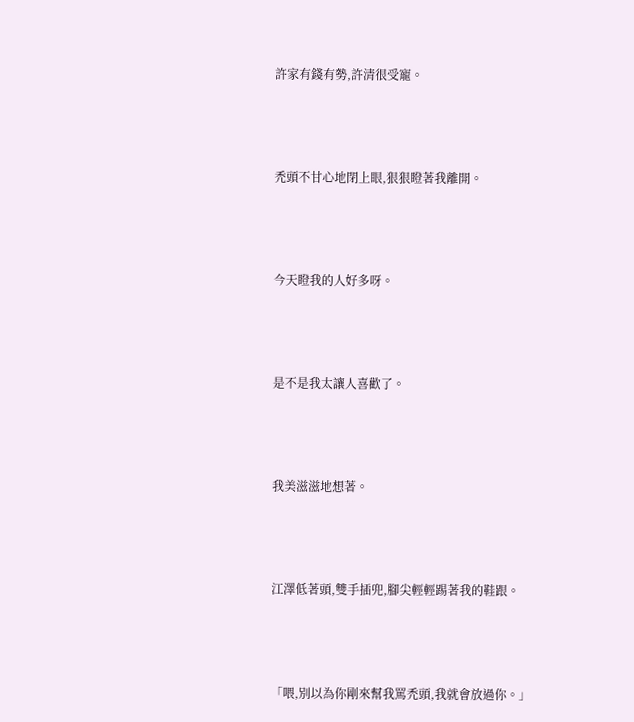許家有錢有勢,許清很受寵。





禿頭不甘心地閉上眼,狠狠瞪著我離開。





今天瞪我的人好多呀。





是不是我太讓人喜歡了。





我美滋滋地想著。





江澤低著頭,雙手插兜,腳尖輕輕踢著我的鞋跟。





「喂,別以為你剛來幫我罵禿頭,我就會放過你。」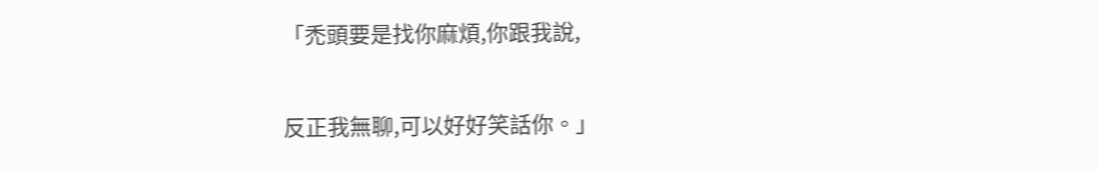「禿頭要是找你麻煩,你跟我說,

反正我無聊,可以好好笑話你。」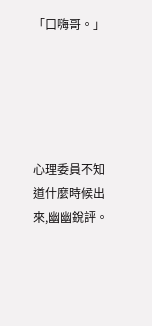「口嗨哥。」





心理委員不知道什麼時候出來,幽幽銳評。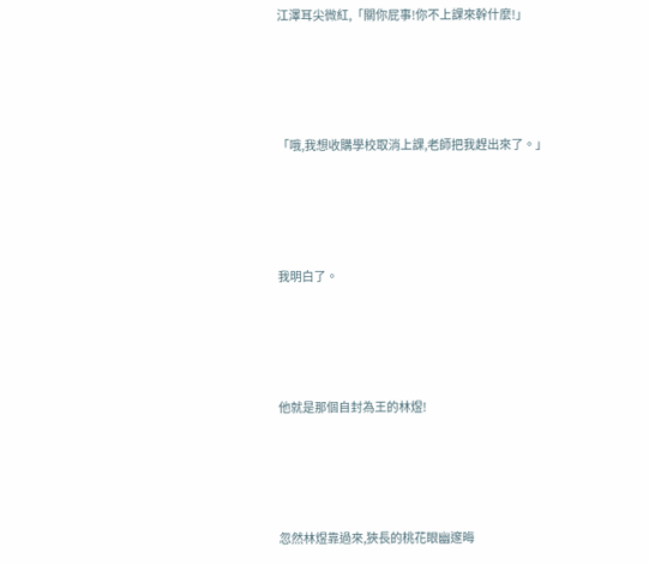江澤耳尖微紅,「關你屁事!你不上課來幹什麼!」





「哦,我想收購學校取消上課,老師把我趕出來了。」





我明白了。





他就是那個自封為王的林煜!





忽然林煜靠過來,狹長的桃花眼幽邃晦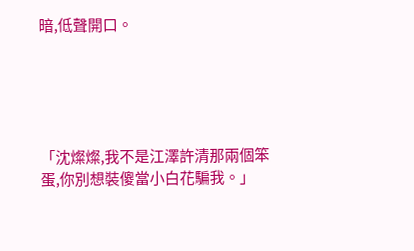暗,低聲開口。





「沈燦燦,我不是江澤許清那兩個笨蛋,你別想裝傻當小白花騙我。」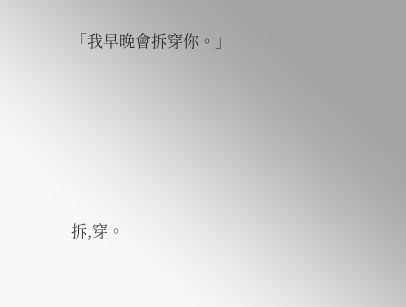「我早晚會拆穿你。」





拆,穿。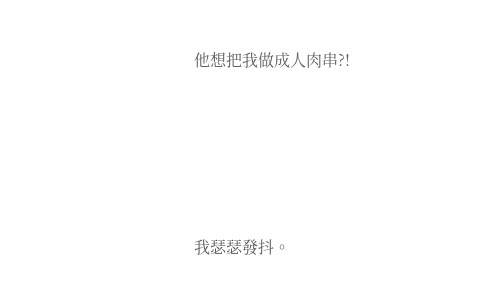他想把我做成人肉串?!





我瑟瑟發抖。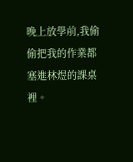晚上放學前,我偷偷把我的作業都塞進林煜的課桌裡。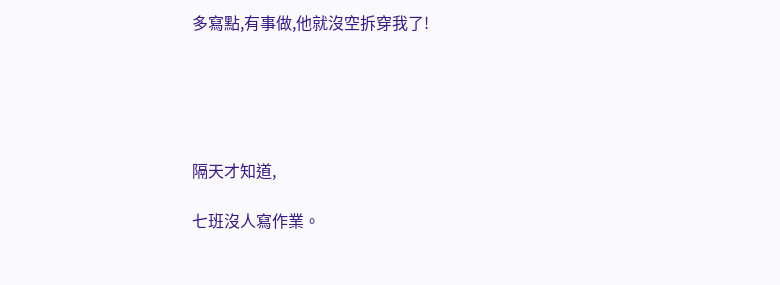多寫點,有事做,他就沒空拆穿我了!





隔天才知道,

七班沒人寫作業。